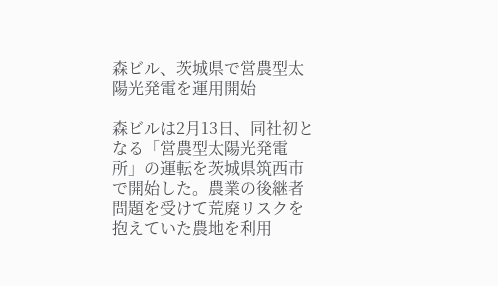森ビル、茨城県で営農型太陽光発電を運用開始

森ビルは2月13日、同社初となる「営農型太陽光発電所」の運転を茨城県筑西市で開始した。農業の後継者問題を受けて荒廃リスクを抱えていた農地を利用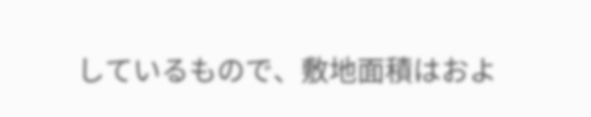しているもので、敷地面積はおよ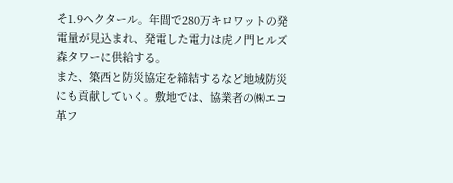そ1.9ヘクタール。年間で280万キロワットの発電量が見込まれ、発電した電力は虎ノ門ヒルズ森タワーに供給する。
また、築西と防災協定を締結するなど地域防災にも貢献していく。敷地では、協業者の㈱エコ革フ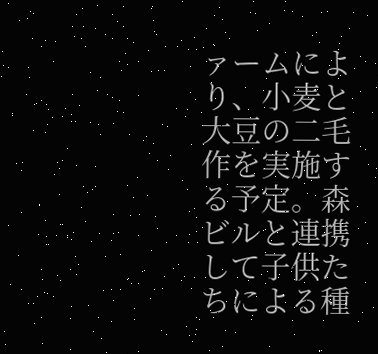ァームにより、小麦と大豆の二毛作を実施する予定。森ビルと連携して子供たちによる種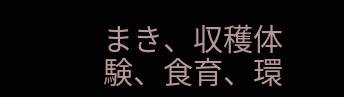まき、収穫体験、食育、環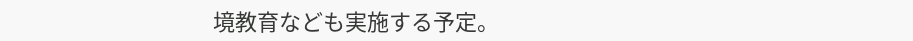境教育なども実施する予定。